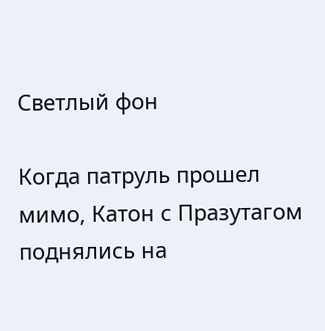Светлый фон

Когда патруль прошел мимо, Катон с Празутагом поднялись на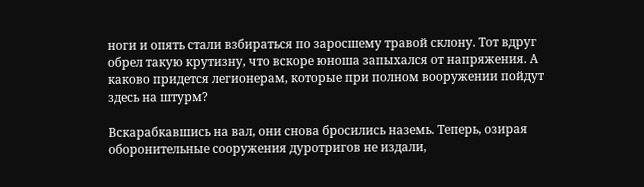ноги и опять стали взбираться по заросшему травой склону. Тот вдруг обрел такую крутизну, что вскоре юноша запыхался от напряжения. А каково придется легионерам, которые при полном вооружении пойдут здесь на штурм?

Вскарабкавшись на вал, они снова бросились наземь. Теперь, озирая оборонительные сооружения дуротригов не издали,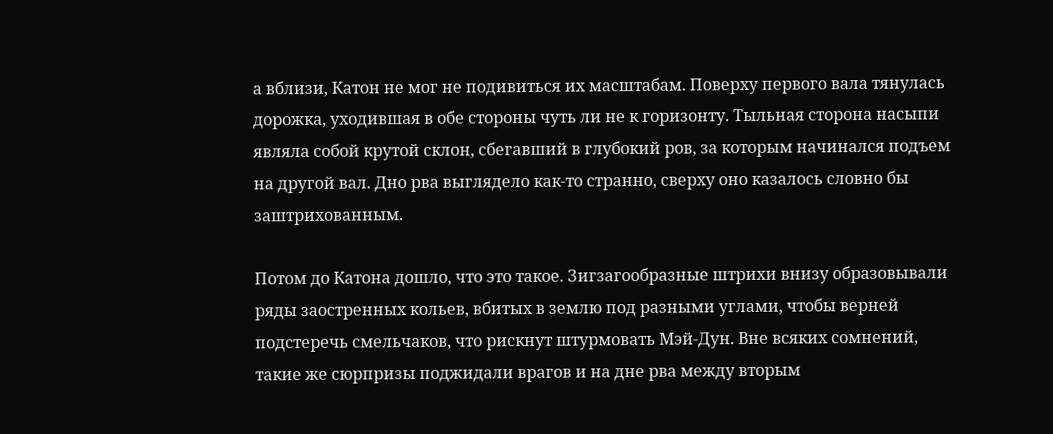а вблизи, Катон не мог не подивиться их масштабам. Поверху первого вала тянулась дорожка, уходившая в обе стороны чуть ли не к горизонту. Тыльная сторона насыпи являла собой крутой склон, сбегавший в глубокий ров, за которым начинался подъем на другой вал. Дно рва выглядело как-то странно, сверху оно казалось словно бы заштрихованным.

Потом до Катона дошло, что это такое. Зигзагообразные штрихи внизу образовывали ряды заостренных кольев, вбитых в землю под разными углами, чтобы верней подстеречь смельчаков, что рискнут штурмовать Мэй-Дун. Вне всяких сомнений, такие же сюрпризы поджидали врагов и на дне рва между вторым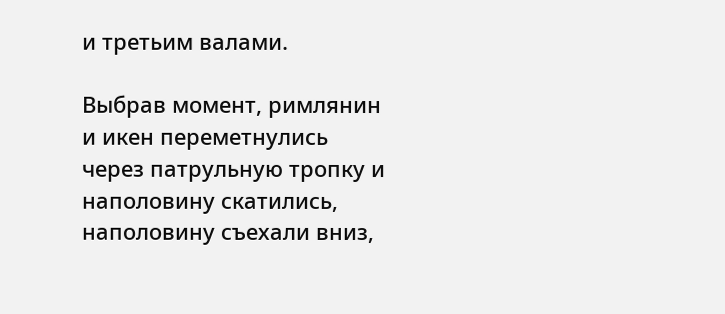и третьим валами.

Выбрав момент, римлянин и икен переметнулись через патрульную тропку и наполовину скатились, наполовину съехали вниз,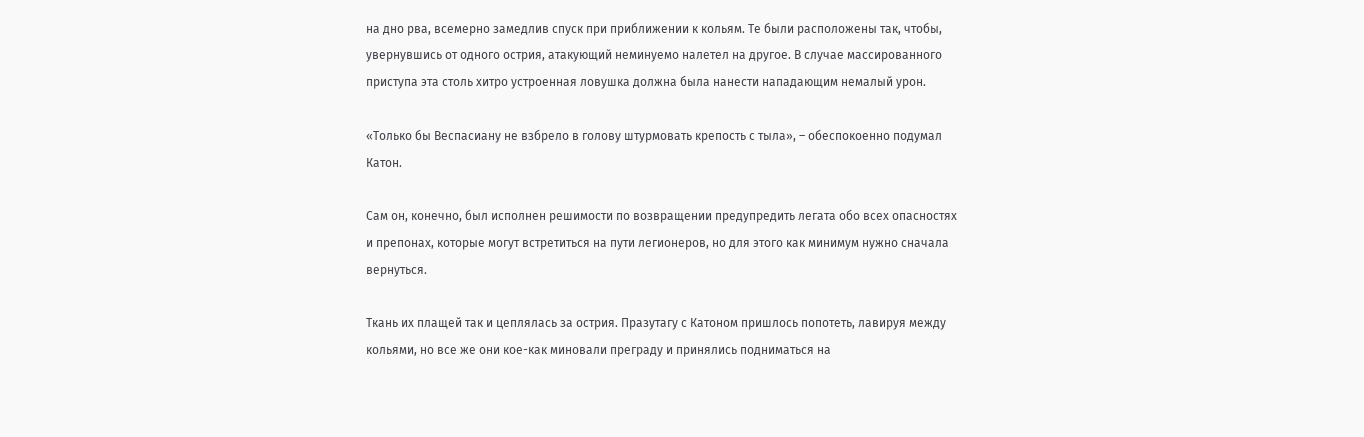на дно рва, всемерно замедлив спуск при приближении к кольям. Те были расположены так, чтобы, увернувшись от одного острия, атакующий неминуемо налетел на другое. В случае массированного приступа эта столь хитро устроенная ловушка должна была нанести нападающим немалый урон.

«Только бы Веспасиану не взбрело в голову штурмовать крепость с тыла», – обеспокоенно подумал Катон.

Сам он, конечно, был исполнен решимости по возвращении предупредить легата обо всех опасностях и препонах, которые могут встретиться на пути легионеров, но для этого как минимум нужно сначала вернуться.

Ткань их плащей так и цеплялась за острия. Празутагу с Катоном пришлось попотеть, лавируя между кольями, но все же они кое-как миновали преграду и принялись подниматься на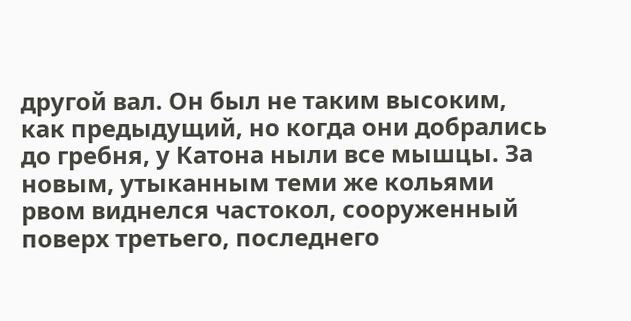другой вал. Он был не таким высоким, как предыдущий, но когда они добрались до гребня, у Катона ныли все мышцы. За новым, утыканным теми же кольями рвом виднелся частокол, сооруженный поверх третьего, последнего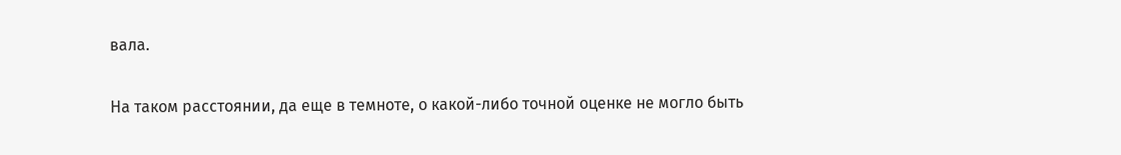вала.

На таком расстоянии, да еще в темноте, о какой-либо точной оценке не могло быть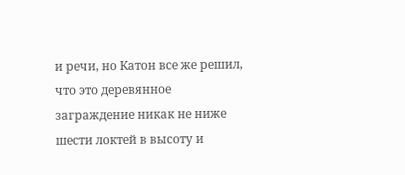и речи, но Катон все же решил, что это деревянное заграждение никак не ниже шести локтей в высоту и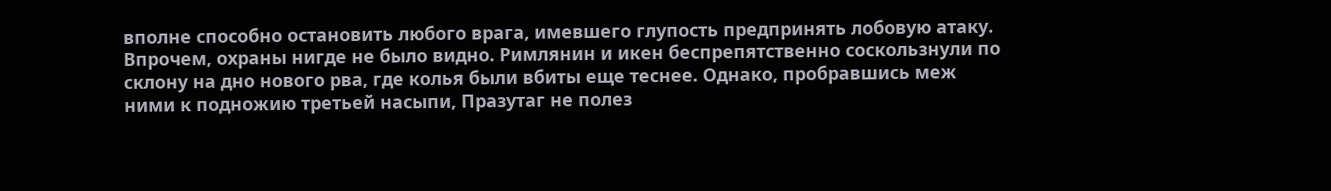вполне способно остановить любого врага, имевшего глупость предпринять лобовую атаку. Впрочем, охраны нигде не было видно. Римлянин и икен беспрепятственно соскользнули по склону на дно нового рва, где колья были вбиты еще теснее. Однако, пробравшись меж ними к подножию третьей насыпи, Празутаг не полез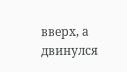вверх, а двинулся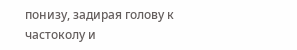понизу, задирая голову к частоколу и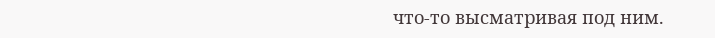что-то высматривая под ним.